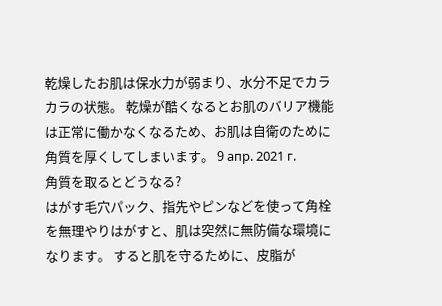乾燥したお肌は保水力が弱まり、水分不足でカラカラの状態。 乾燥が酷くなるとお肌のバリア機能は正常に働かなくなるため、お肌は自衛のために角質を厚くしてしまいます。 9 апр. 2021 г.
角質を取るとどうなる?
はがす毛穴パック、指先やピンなどを使って角栓を無理やりはがすと、肌は突然に無防備な環境になります。 すると肌を守るために、皮脂が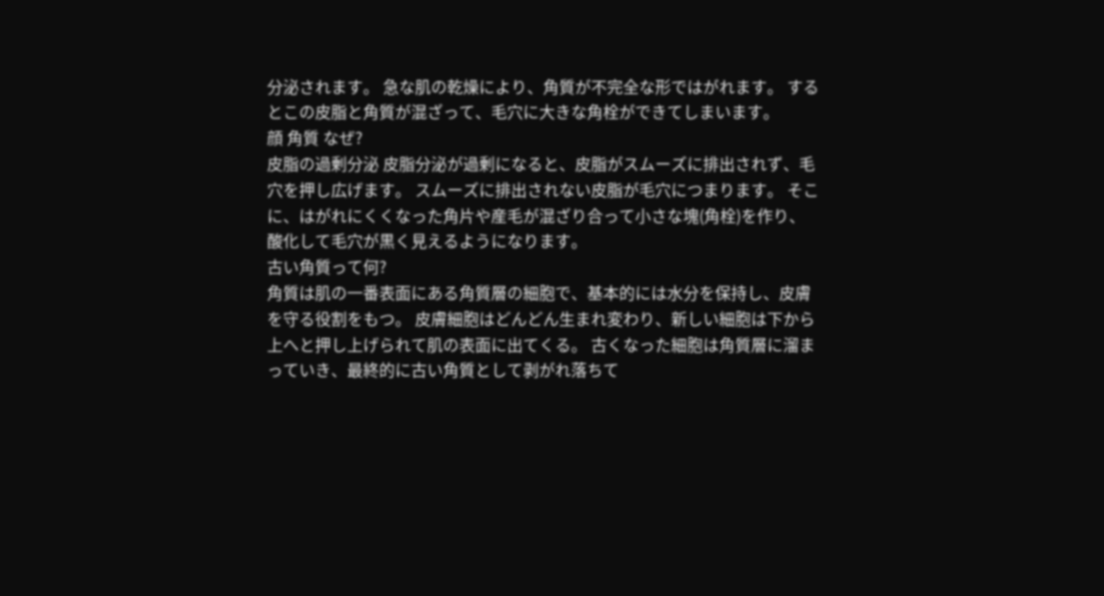分泌されます。 急な肌の乾燥により、角質が不完全な形ではがれます。 するとこの皮脂と角質が混ざって、毛穴に大きな角栓ができてしまいます。
顔 角質 なぜ?
皮脂の過剰分泌 皮脂分泌が過剰になると、皮脂がスムーズに排出されず、毛穴を押し広げます。 スムーズに排出されない皮脂が毛穴につまります。 そこに、はがれにくくなった角片や産毛が混ざり合って小さな塊(角栓)を作り、酸化して毛穴が黒く見えるようになります。
古い角質って何?
角質は肌の一番表面にある角質層の細胞で、基本的には水分を保持し、皮膚を守る役割をもつ。 皮膚細胞はどんどん生まれ変わり、新しい細胞は下から上へと押し上げられて肌の表面に出てくる。 古くなった細胞は角質層に溜まっていき、最終的に古い角質として剥がれ落ちて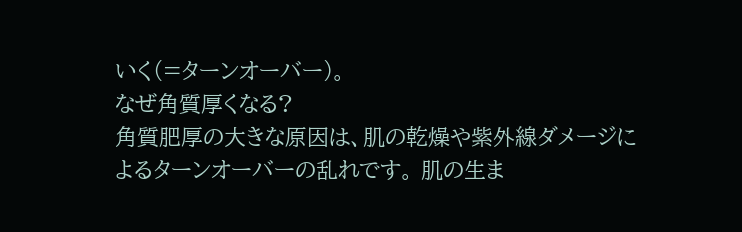いく(=ターンオーバー)。
なぜ角質厚くなる?
角質肥厚の大きな原因は、肌の乾燥や紫外線ダメージによるターンオーバーの乱れです。 肌の生ま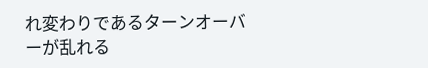れ変わりであるターンオーバーが乱れる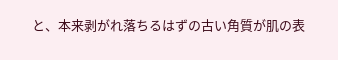と、本来剥がれ落ちるはずの古い角質が肌の表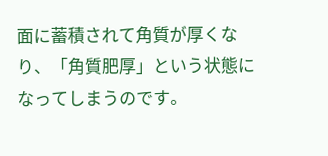面に蓄積されて角質が厚くなり、「角質肥厚」という状態になってしまうのです。